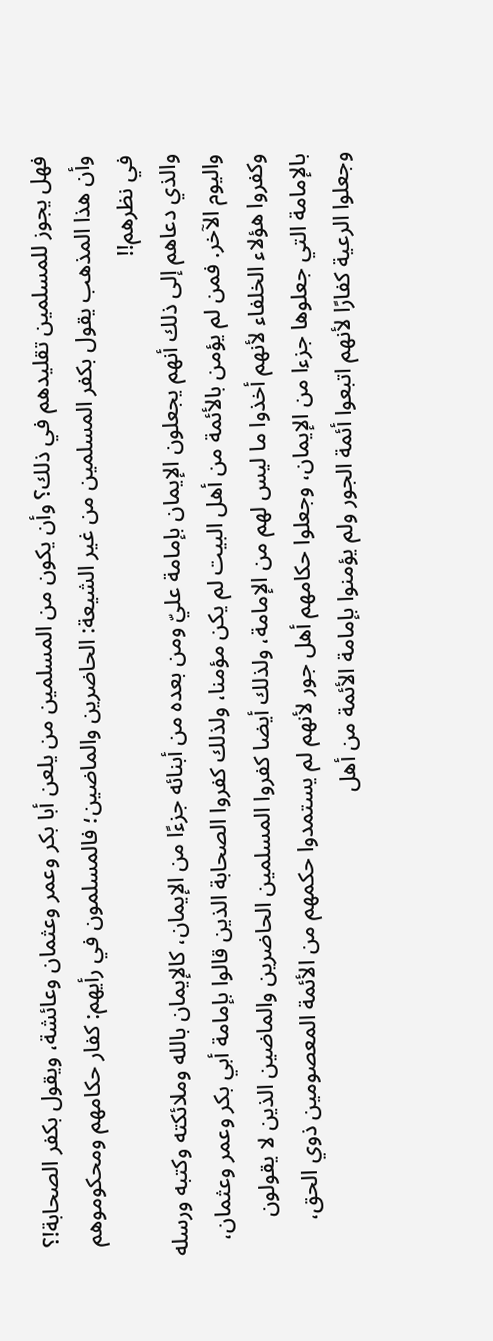فهل يجوز للمسلمين تقليدهم في ذلك؟ وأن يكون من المسلمين من يلعن أبا بكر وعمر وعثمان وعائشة، ويقول بكفر الصحابة!؟
وأن هذا المذهب يقول بكفر المسلمين من غير الشيعة: الحاضرين والماضين؛ فالمسلمون في رأيهم: كفار حكامهم ومحكوموهم في نظرهم!!
والذي دعاهم إلى ذلك أنهم يجعلون الإيمان بإمامة عليّ ومن بعده من أبنائه جزءًا من الإيمان، كالإيمان بالله وملائكته وكتبه ورسله واليوم الآخر. فمن لم يؤمن بالأئمة من أهل البيت لم يكن مؤمنا، ولذلك كفروا الصحابة الذين قالوا بإمامة أبي بكر وعمر وعثمان، وكفروا هؤلاء الخلفاء لأنهم أخذوا ما ليس لهم من الإمامة، ولذلك أيضا كفروا المسلمين الحاضرين والماضين الذين لا يقولون بالإمامة التي جعلوها جزءا من الإيمان، وجعلوا حكامهم أهل جور لأنهم لم يستمدوا حكمهم من الأئمة المعصومين ذوي الحق، وجعلوا الرعية كفارًا لأنهم اتبعوا أئمة الجور ولم يؤمنوا بإمامة الأئمة من أهل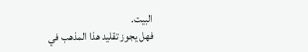البيت.
فهل يجوز تقليد هذا المذهب في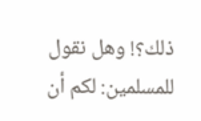ذلك؟! وهل نقول للمسلمين: لكم أن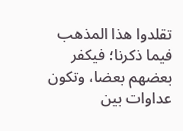تقلدوا هذا المذهب فيما ذكرنا؛ فيكفر بعضهم بعضا، وتكون عداوات بين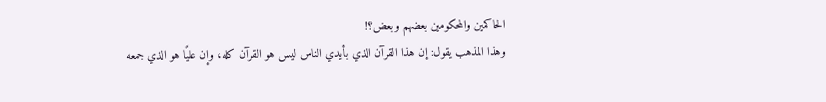الحاكمين والمحكومين بعضهم وبعض؟!
وهذا المذهب يقول: إن هذا القرآن الذي بأيدي الناس ليس هو القرآن كله، وإن عليًا هو الذي جمعه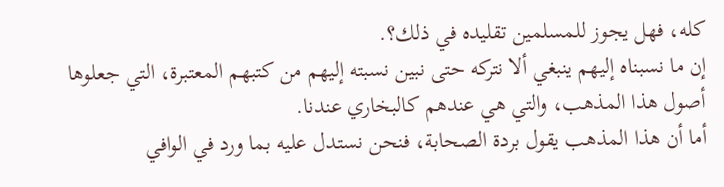كله، فهل يجوز للمسلمين تقليده في ذلك؟.
إن ما نسبناه إليهم ينبغي ألا نتركه حتى نبين نسبته إليهم من كتبهم المعتبرة، التي جعلوها أصول هذا المذهب، والتي هي عندهم كالبخاري عندنا.
أما أن هذا المذهب يقول بردة الصحابة، فنحن نستدل عليه بما ورد في الوافي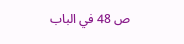ص 48 في الباب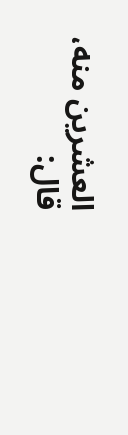العشرين منه، قال: